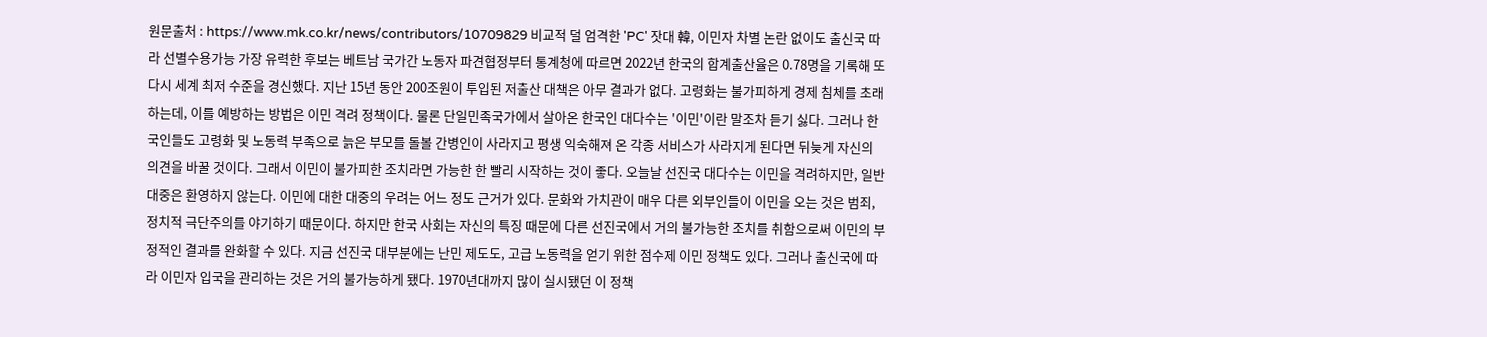원문출처 : https://www.mk.co.kr/news/contributors/10709829 비교적 덜 엄격한 'PC' 잣대 韓, 이민자 차별 논란 없이도 출신국 따라 선별수용가능 가장 유력한 후보는 베트남 국가간 노동자 파견협정부터 통계청에 따르면 2022년 한국의 합계출산율은 0.78명을 기록해 또다시 세계 최저 수준을 경신했다. 지난 15년 동안 200조원이 투입된 저출산 대책은 아무 결과가 없다. 고령화는 불가피하게 경제 침체를 초래하는데, 이를 예방하는 방법은 이민 격려 정책이다. 물론 단일민족국가에서 살아온 한국인 대다수는 '이민'이란 말조차 듣기 싫다. 그러나 한국인들도 고령화 및 노동력 부족으로 늙은 부모를 돌볼 간병인이 사라지고 평생 익숙해져 온 각종 서비스가 사라지게 된다면 뒤늦게 자신의 의견을 바꿀 것이다. 그래서 이민이 불가피한 조치라면 가능한 한 빨리 시작하는 것이 좋다. 오늘날 선진국 대다수는 이민을 격려하지만, 일반 대중은 환영하지 않는다. 이민에 대한 대중의 우려는 어느 정도 근거가 있다. 문화와 가치관이 매우 다른 외부인들이 이민을 오는 것은 범죄, 정치적 극단주의를 야기하기 때문이다. 하지만 한국 사회는 자신의 특징 때문에 다른 선진국에서 거의 불가능한 조치를 취함으로써 이민의 부정적인 결과를 완화할 수 있다. 지금 선진국 대부분에는 난민 제도도, 고급 노동력을 얻기 위한 점수제 이민 정책도 있다. 그러나 출신국에 따라 이민자 입국을 관리하는 것은 거의 불가능하게 됐다. 1970년대까지 많이 실시됐던 이 정책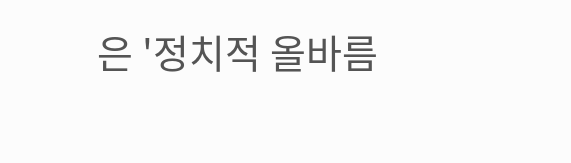은 '정치적 올바름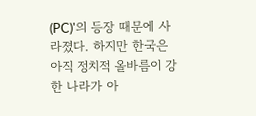(PC)'의 등장 때문에 사라졌다. 하지만 한국은 아직 정치적 올바름이 강한 나라가 아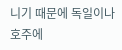니기 때문에 독일이나 호주에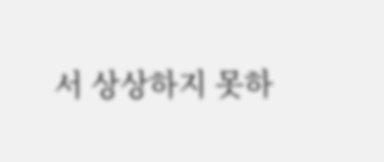서 상상하지 못하